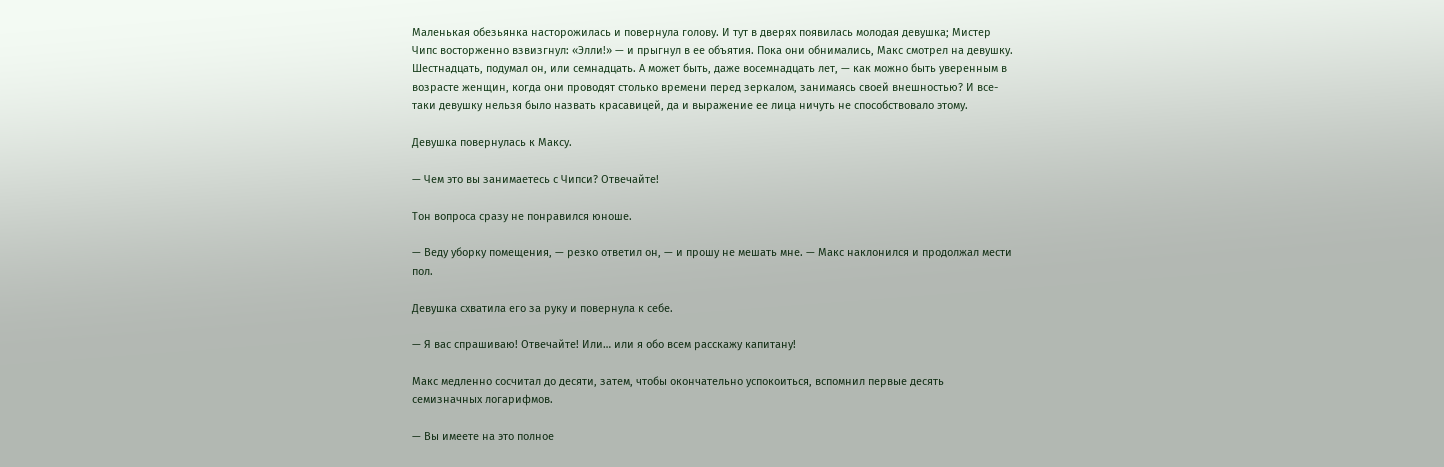Маленькая обезьянка насторожилась и повернула голову. И тут в дверях появилась молодая девушка; Мистер Чипс восторженно взвизгнул: «Элли!» — и прыгнул в ее объятия. Пока они обнимались, Макс смотрел на девушку. Шестнадцать, подумал он, или семнадцать. А может быть, даже восемнадцать лет, — как можно быть уверенным в возрасте женщин, когда они проводят столько времени перед зеркалом, занимаясь своей внешностью? И все-таки девушку нельзя было назвать красавицей, да и выражение ее лица ничуть не способствовало этому.

Девушка повернулась к Максу.

— Чем это вы занимаетесь с Чипси? Отвечайте!

Тон вопроса сразу не понравился юноше.

— Веду уборку помещения, — резко ответил он, — и прошу не мешать мне. — Макс наклонился и продолжал мести пол.

Девушка схватила его за руку и повернула к себе.

— Я вас спрашиваю! Отвечайте! Или… или я обо всем расскажу капитану!

Макс медленно сосчитал до десяти, затем, чтобы окончательно успокоиться, вспомнил первые десять семизначных логарифмов.

— Вы имеете на это полное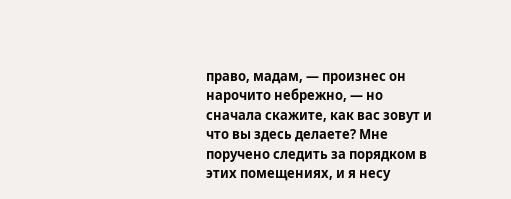право, мадам, — произнес он нарочито небрежно, — но сначала скажите, как вас зовут и что вы здесь делаете? Мне поручено следить за порядком в этих помещениях, и я несу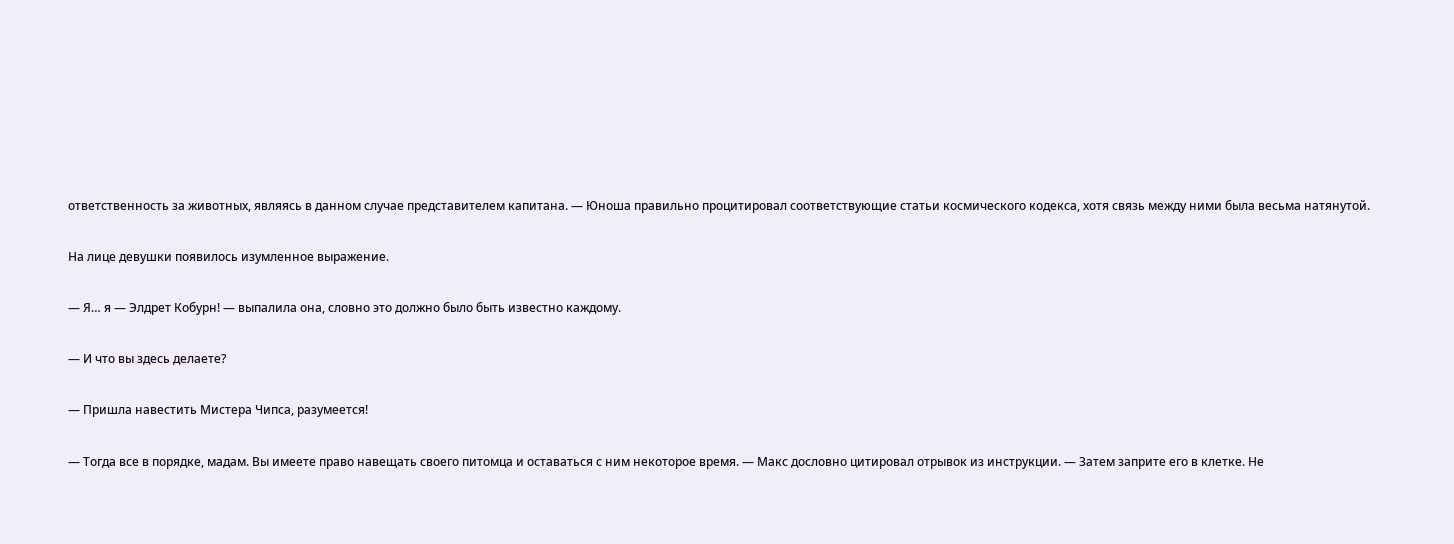ответственность за животных, являясь в данном случае представителем капитана. — Юноша правильно процитировал соответствующие статьи космического кодекса, хотя связь между ними была весьма натянутой.

На лице девушки появилось изумленное выражение.

— Я… я — Элдрет Кобурн! — выпалила она, словно это должно было быть известно каждому.

— И что вы здесь делаете?

— Пришла навестить Мистера Чипса, разумеется!

— Тогда все в порядке, мадам. Вы имеете право навещать своего питомца и оставаться с ним некоторое время. — Макс дословно цитировал отрывок из инструкции. — Затем заприте его в клетке. Не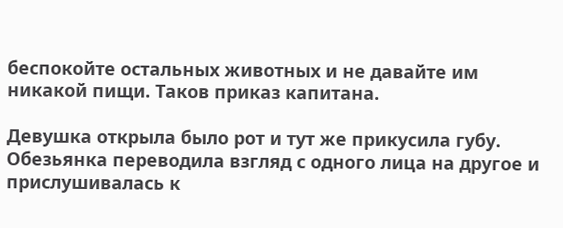беспокойте остальных животных и не давайте им никакой пищи. Таков приказ капитана.

Девушка открыла было рот и тут же прикусила губу. Обезьянка переводила взгляд с одного лица на другое и прислушивалась к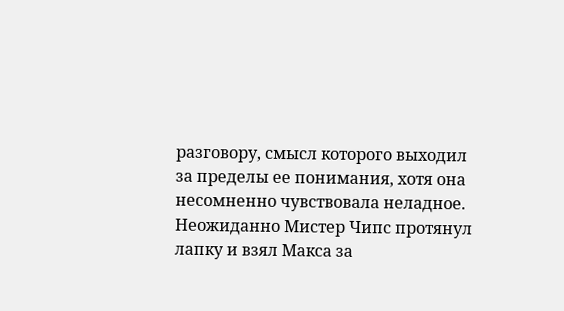разговору, смысл которого выходил за пределы ее понимания, хотя она несомненно чувствовала неладное. Неожиданно Мистер Чипс протянул лапку и взял Макса за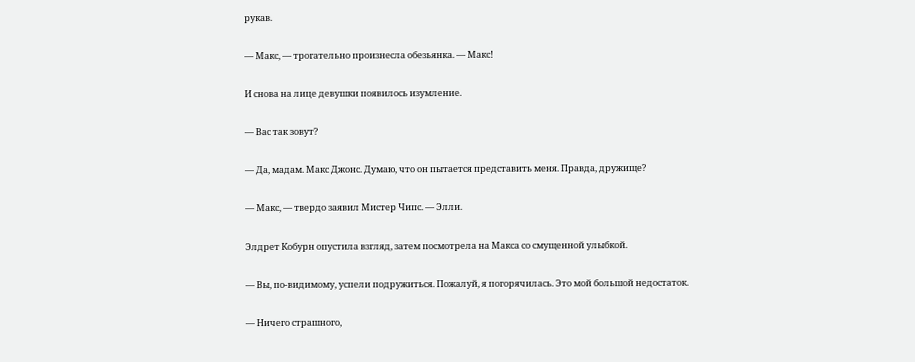рукав.

— Макс, — трогательно произнесла обезьянка. — Макс!

И снова на лице девушки появилось изумление.

— Вас так зовут?

— Да, мадам. Макс Джонс. Думаю, что он пытается представить меня. Правда, дружище?

— Макс, — твердо заявил Мистер Чипс. — Элли.

Элдрет Кобурн опустила взгляд, затем посмотрела на Макса со смущенной улыбкой.

— Вы, по-видимому, успели подружиться. Пожалуй, я погорячилась. Это мой большой недостаток.

— Ничего страшного,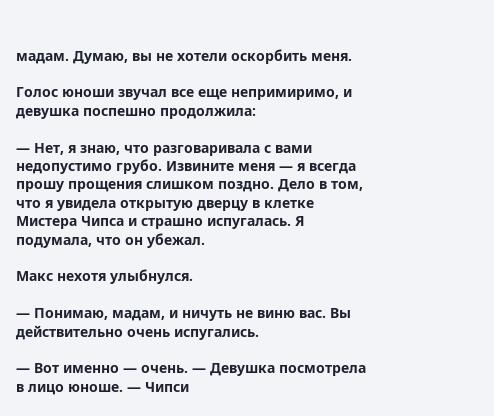мадам. Думаю, вы не хотели оскорбить меня.

Голос юноши звучал все еще непримиримо, и девушка поспешно продолжила:

— Нет, я знаю, что разговаривала с вами недопустимо грубо. Извините меня — я всегда прошу прощения слишком поздно. Дело в том, что я увидела открытую дверцу в клетке Мистера Чипса и страшно испугалась. Я подумала, что он убежал.

Макс нехотя улыбнулся.

— Понимаю, мадам, и ничуть не виню вас. Вы действительно очень испугались.

— Вот именно — очень. — Девушка посмотрела в лицо юноше. — Чипси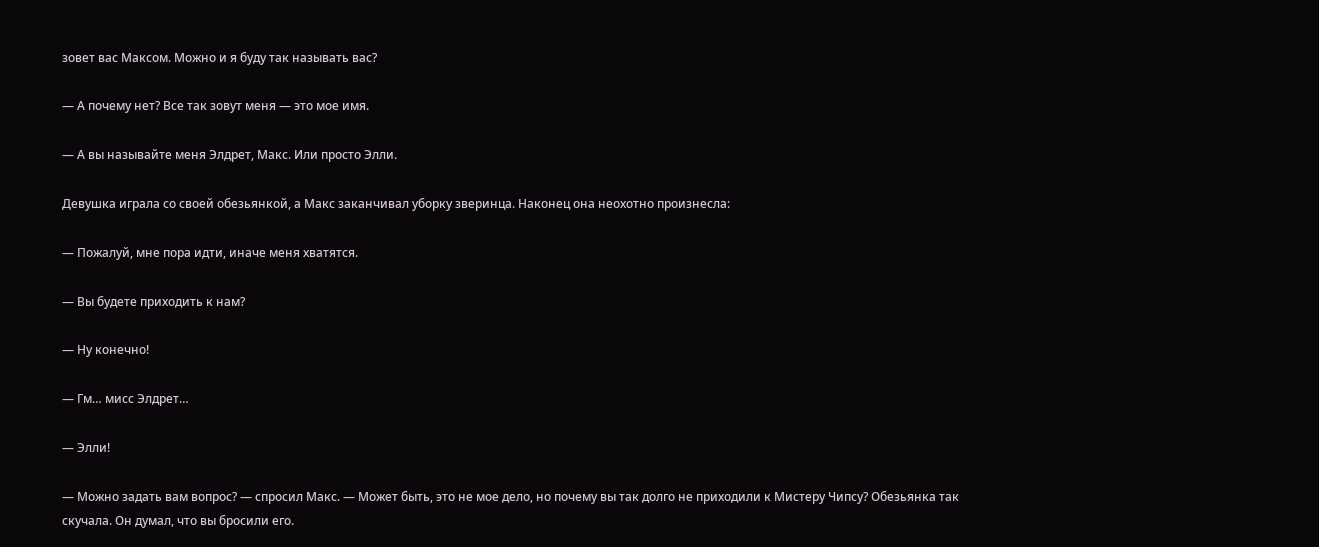зовет вас Максом. Можно и я буду так называть вас?

— А почему нет? Все так зовут меня — это мое имя.

— А вы называйте меня Элдрет, Макс. Или просто Элли.

Девушка играла со своей обезьянкой, а Макс заканчивал уборку зверинца. Наконец она неохотно произнесла:

— Пожалуй, мне пора идти, иначе меня хватятся.

— Вы будете приходить к нам?

— Ну конечно!

— Гм… мисс Элдрет…

— Элли!

— Можно задать вам вопрос? — спросил Макс. — Может быть, это не мое дело, но почему вы так долго не приходили к Мистеру Чипсу? Обезьянка так скучала. Он думал, что вы бросили его.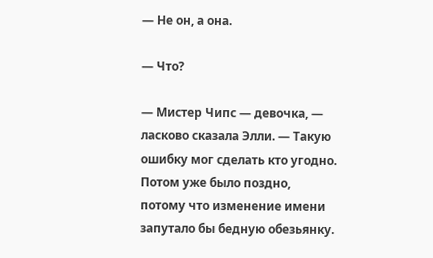— Не он, а она.

— Что?

— Мистер Чипс — девочка, — ласково сказала Элли. — Такую ошибку мог сделать кто угодно. Потом уже было поздно, потому что изменение имени запутало бы бедную обезьянку.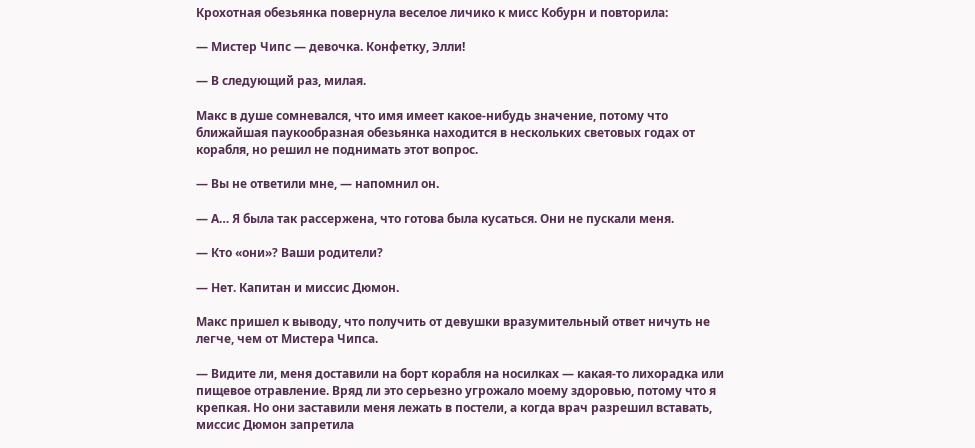Крохотная обезьянка повернула веселое личико к мисс Кобурн и повторила:

— Мистер Чипс — девочка. Конфетку, Элли!

— В следующий раз, милая.

Макс в душе сомневался, что имя имеет какое-нибудь значение, потому что ближайшая паукообразная обезьянка находится в нескольких световых годах от корабля, но решил не поднимать этот вопрос.

— Вы не ответили мне, — напомнил он.

— А… Я была так рассержена, что готова была кусаться. Они не пускали меня.

— Кто «они»? Ваши родители?

— Нет. Капитан и миссис Дюмон.

Макс пришел к выводу, что получить от девушки вразумительный ответ ничуть не легче, чем от Мистера Чипса.

— Видите ли, меня доставили на борт корабля на носилках — какая-то лихорадка или пищевое отравление. Вряд ли это серьезно угрожало моему здоровью, потому что я крепкая. Но они заставили меня лежать в постели, а когда врач разрешил вставать, миссис Дюмон запретила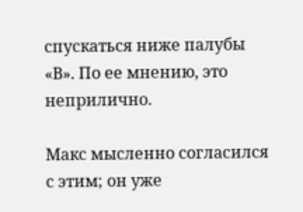спускаться ниже палубы «В». По ее мнению, это неприлично.

Макс мысленно согласился с этим; он уже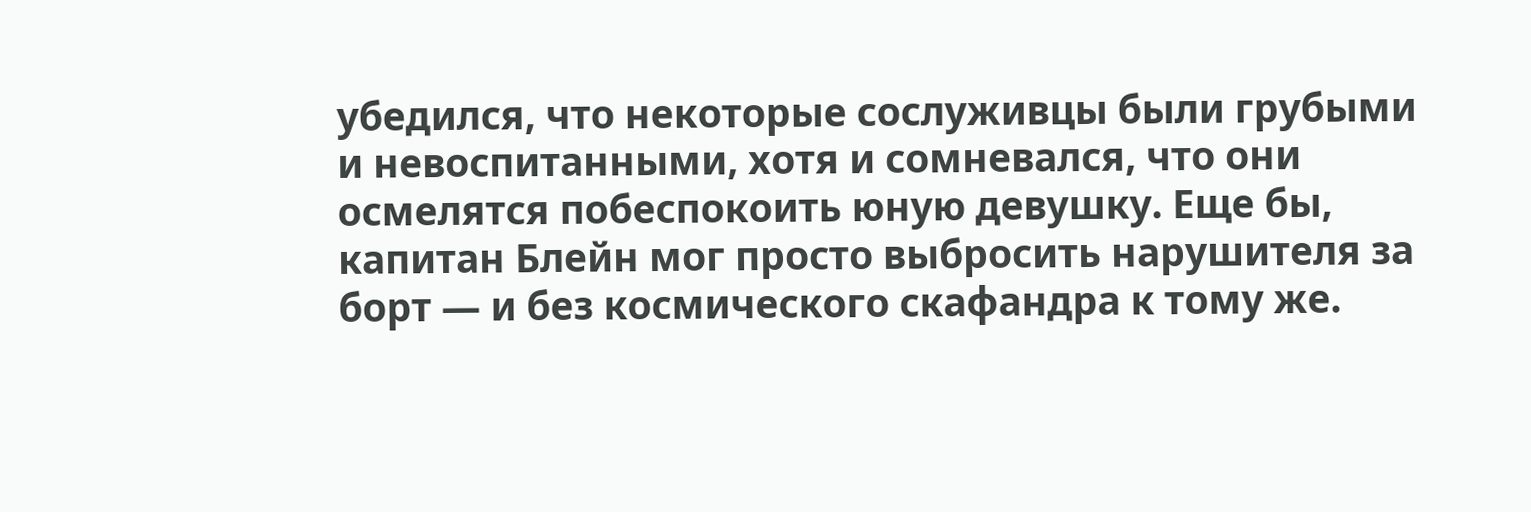убедился, что некоторые сослуживцы были грубыми и невоспитанными, хотя и сомневался, что они осмелятся побеспокоить юную девушку. Еще бы, капитан Блейн мог просто выбросить нарушителя за борт — и без космического скафандра к тому же.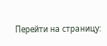Перейти на страницу: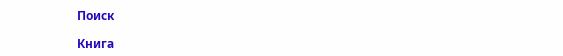Поиск

Книга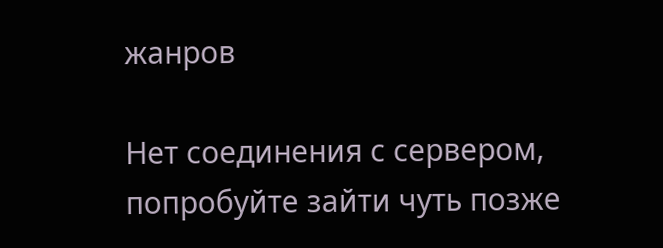жанров

Нет соединения с сервером, попробуйте зайти чуть позже